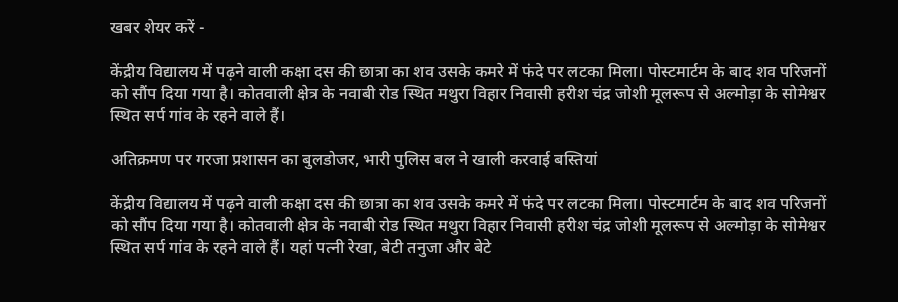खबर शेयर करें -

केंद्रीय विद्यालय में पढ़ने वाली कक्षा दस की छात्रा का शव उसके कमरे में फंदे पर लटका मिला। पोस्टमार्टम के बाद शव परिजनों को सौंप दिया गया है। कोतवाली क्षेत्र के नवाबी रोड स्थित मथुरा विहार निवासी हरीश चंद्र जोशी मूलरूप से अल्मोड़ा के सोमेश्वर स्थित सर्प गांव के रहने वाले हैं।

अतिक्रमण पर गरजा प्रशासन का बुलडोजर, भारी पुलिस बल ने खाली करवाई बस्तियां

केंद्रीय विद्यालय में पढ़ने वाली कक्षा दस की छात्रा का शव उसके कमरे में फंदे पर लटका मिला। पोस्टमार्टम के बाद शव परिजनों को सौंप दिया गया है। कोतवाली क्षेत्र के नवाबी रोड स्थित मथुरा विहार निवासी हरीश चंद्र जोशी मूलरूप से अल्मोड़ा के सोमेश्वर स्थित सर्प गांव के रहने वाले हैं। यहां पत्नी रेखा, बेटी तनुजा और बेटे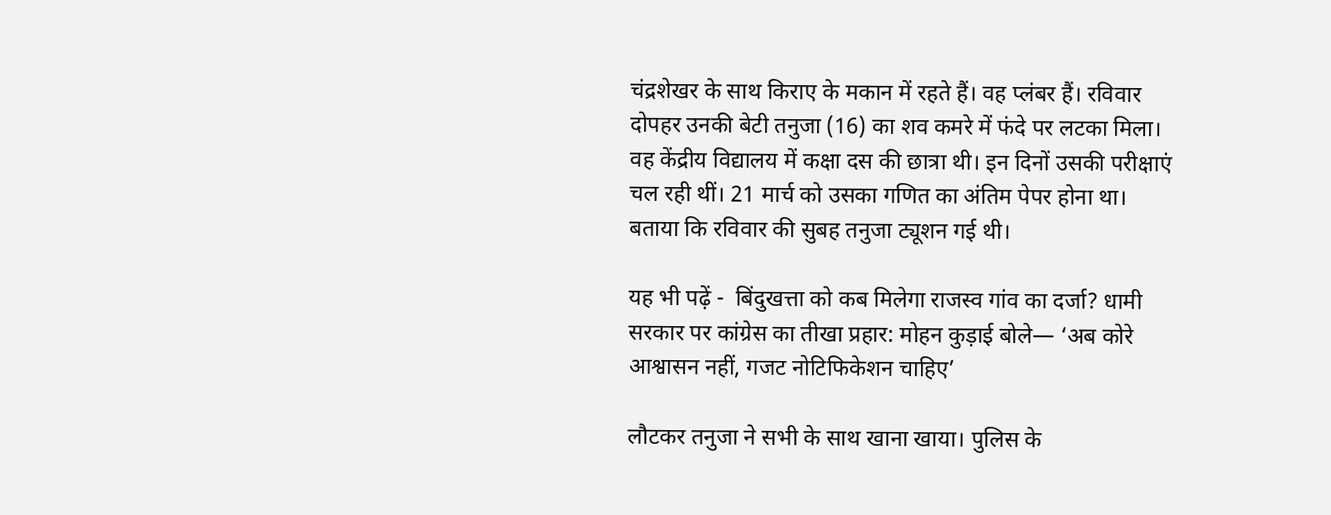चंद्रशेखर के साथ किराए के मकान में रहते हैं। वह प्लंबर हैं। रविवार दोपहर उनकी बेटी तनुजा (16) का शव कमरे में फंदे पर लटका मिला। वह केंद्रीय विद्यालय में कक्षा दस की छात्रा थी। इन दिनों उसकी परीक्षाएं चल रही थीं। 21 मार्च को उसका गणित का अंतिम पेपर होना था। बताया कि रविवार की सुबह तनुजा ट्यूशन गई थी।

यह भी पढ़ें -  बिंदुखत्ता को कब मिलेगा राजस्व गांव का दर्जा? धामी सरकार पर कांग्रेस का तीखा प्रहार: मोहन कुड़ाई बोले— ‘अब कोरे आश्वासन नहीं, गजट नोटिफिकेशन चाहिए’

लौटकर तनुजा ने सभी के साथ खाना खाया। पुलिस के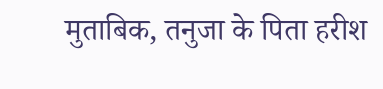मुताबिक, तनुजा के पिता हरीश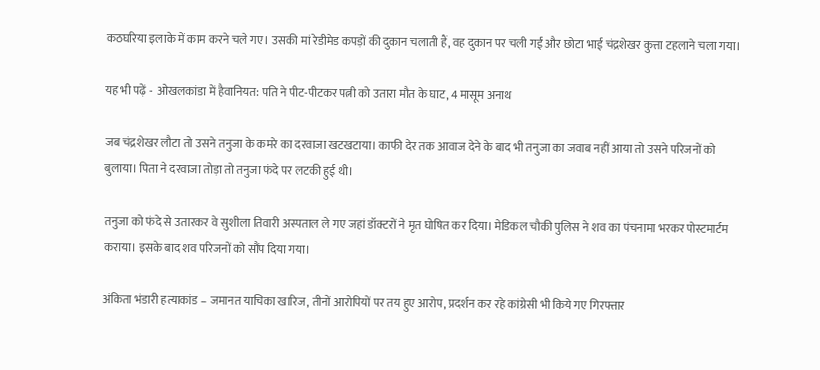कठघरिया इलाके में काम करने चले गए। उसकी मां रेडीमेड कपड़ों की दुकान चलाती हैं, वह दुकान पर चली गईं और छोटा भाई चंद्रशेखर कुत्ता टहलाने चला गया।

यह भी पढ़ें -  ओखलकांडा में हैवानियत: पति ने पीट-पीटकर पत्नी को उतारा मौत के घाट, 4 मासूम अनाथ

जब चंद्रशेखर लौटा तो उसने तनुजा के कमरे का दरवाजा खटखटाया। काफी देर तक आवाज देने के बाद भी तनुजा का जवाब नहीं आया तो उसने परिजनों को बुलाया। पिता ने दरवाजा तोड़ा तो तनुजा फंदे पर लटकी हुई थी।

तनुजा को फंदे से उतारकर वे सुशीला तिवारी अस्पताल ले गए जहां डॉक्टरों ने मृत घोषित कर दिया। मेडिकल चौकी पुलिस ने शव का पंचनामा भरकर पोस्टमार्टम कराया। इसके बाद शव परिजनों को सौंप दिया गया।

अंकिता भंडारी हत्याकांड – जमानत याचिका खारिज, तीनों आरोपियों पर तय हुए आरोप, प्रदर्शन कर रहे कांग्रेसी भी किये गए गिरफ्तार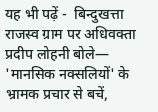यह भी पढ़ें -  बिन्दुखत्ता राजस्व ग्राम पर अधिवक्ता प्रदीप लोहनी बोले— 'मानसिक नक्सलियों' के भ्रामक प्रचार से बचें,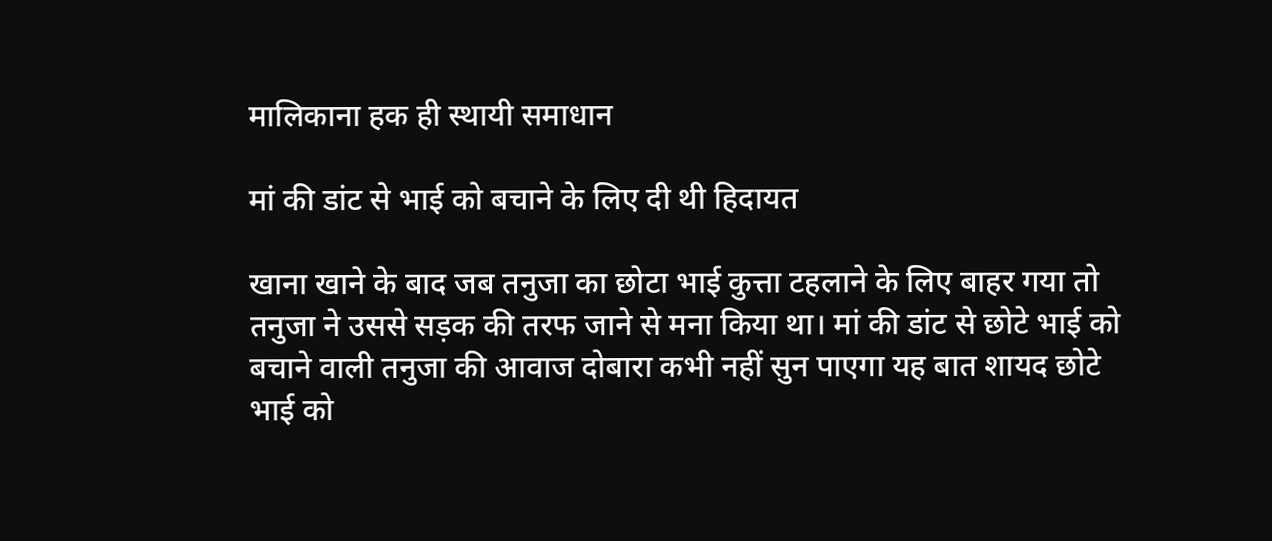मालिकाना हक ही स्थायी समाधान

मां की डांट से भाई को बचाने के लिए दी थी हिदायत

खाना खाने के बाद जब तनुजा का छोटा भाई कुत्ता टहलाने के लिए बाहर गया तो तनुजा ने उससे सड़क की तरफ जाने से मना किया था। मां की डांट से छोटे भाई को बचाने वाली तनुजा की आवाज दोबारा कभी नहीं सुन पाएगा यह बात शायद छोटे भाई को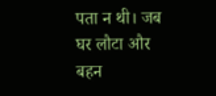पता न थी। जब घर लौटा और बहन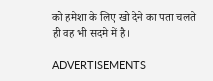को हमेशा के लिए खो देने का पता चलते ही वह भी सदमे में है।

ADVERTISEMENTS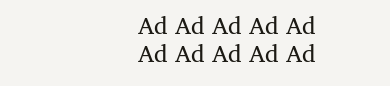Ad Ad Ad Ad Ad Ad Ad Ad Ad Ad